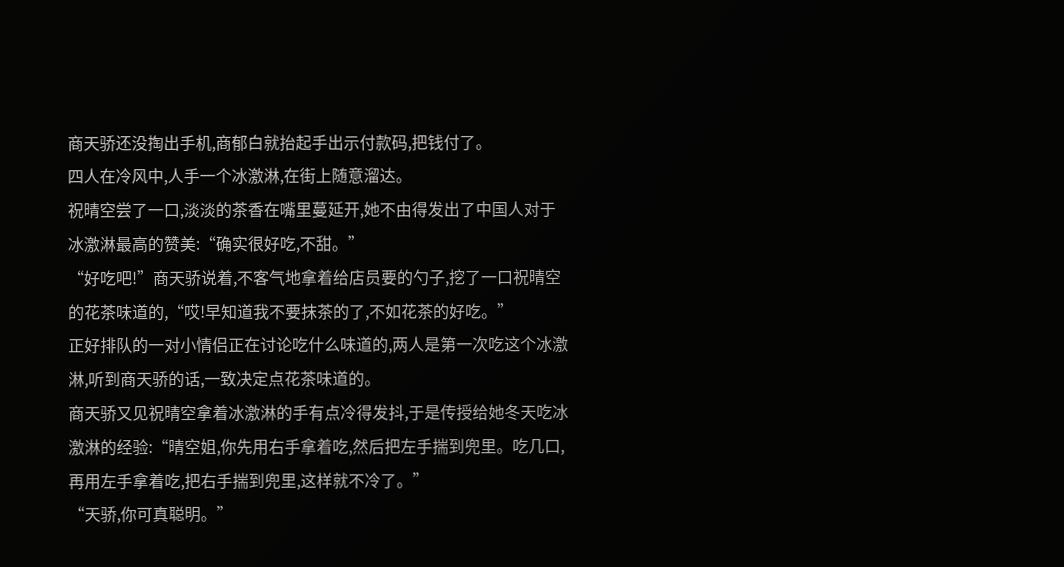商天骄还没掏出手机,商郁白就抬起手出示付款码,把钱付了。
四人在冷风中,人手一个冰激淋,在街上随意溜达。
祝晴空尝了一口,淡淡的茶香在嘴里蔓延开,她不由得发出了中国人对于冰激淋最高的赞美:“确实很好吃,不甜。”
“好吃吧!”商天骄说着,不客气地拿着给店员要的勺子,挖了一口祝晴空的花茶味道的,“哎!早知道我不要抹茶的了,不如花茶的好吃。”
正好排队的一对小情侣正在讨论吃什么味道的,两人是第一次吃这个冰激淋,听到商天骄的话,一致决定点花茶味道的。
商天骄又见祝晴空拿着冰激淋的手有点冷得发抖,于是传授给她冬天吃冰激淋的经验:“晴空姐,你先用右手拿着吃,然后把左手揣到兜里。吃几口,再用左手拿着吃,把右手揣到兜里,这样就不冷了。”
“天骄,你可真聪明。”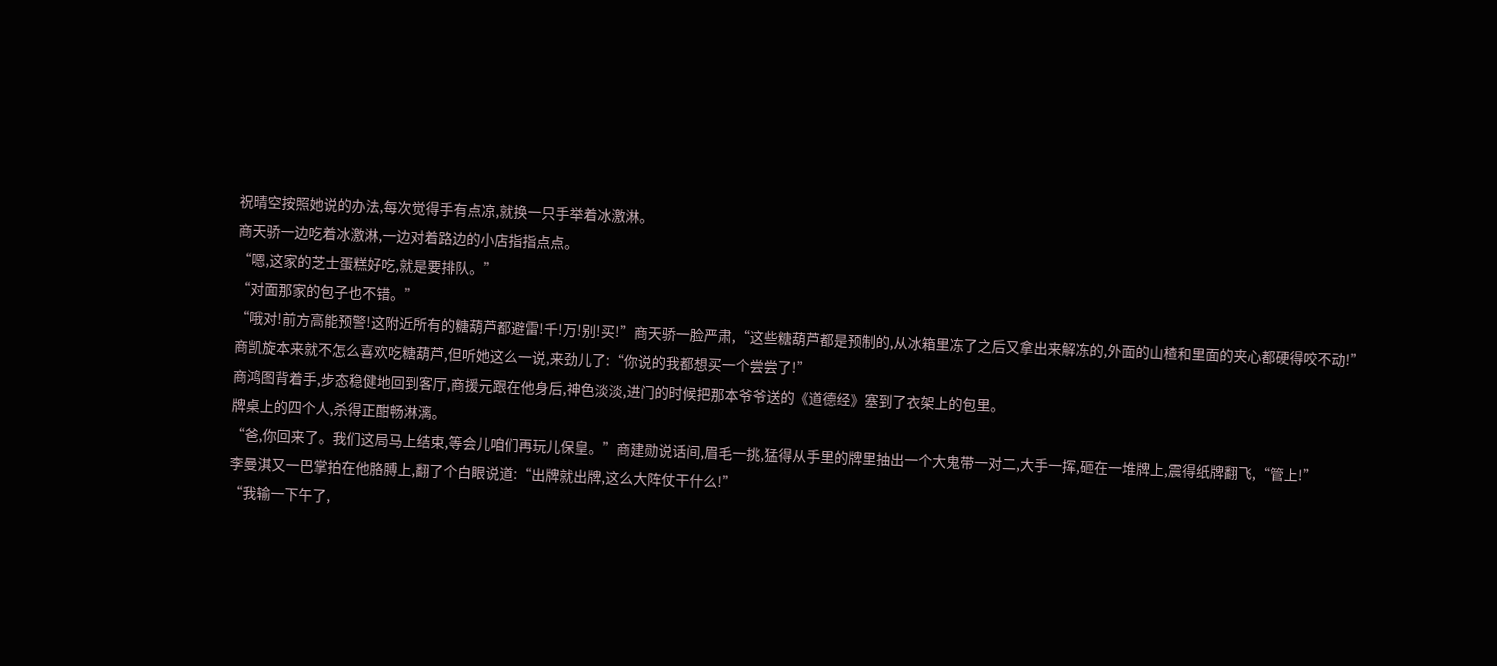祝晴空按照她说的办法,每次觉得手有点凉,就换一只手举着冰激淋。
商天骄一边吃着冰激淋,一边对着路边的小店指指点点。
“嗯,这家的芝士蛋糕好吃,就是要排队。”
“对面那家的包子也不错。”
“哦对!前方高能预警!这附近所有的糖葫芦都避雷!千!万!别!买!”商天骄一脸严肃,“这些糖葫芦都是预制的,从冰箱里冻了之后又拿出来解冻的,外面的山楂和里面的夹心都硬得咬不动!”
商凯旋本来就不怎么喜欢吃糖葫芦,但听她这么一说,来劲儿了:“你说的我都想买一个尝尝了!”
商鸿图背着手,步态稳健地回到客厅,商援元跟在他身后,神色淡淡,进门的时候把那本爷爷送的《道德经》塞到了衣架上的包里。
牌桌上的四个人,杀得正酣畅淋漓。
“爸,你回来了。我们这局马上结束,等会儿咱们再玩儿保皇。”商建勋说话间,眉毛一挑,猛得从手里的牌里抽出一个大鬼带一对二,大手一挥,砸在一堆牌上,震得纸牌翻飞,“管上!”
李曼淇又一巴掌拍在他胳膊上,翻了个白眼说道:“出牌就出牌,这么大阵仗干什么!”
“我输一下午了,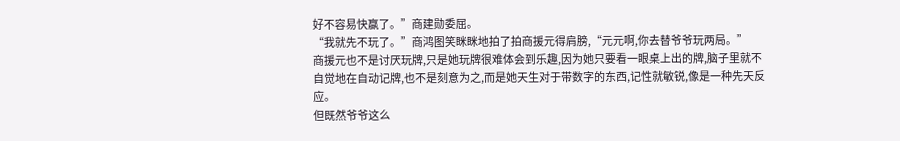好不容易快赢了。”商建勋委屈。
“我就先不玩了。”商鸿图笑眯眯地拍了拍商援元得肩膀,“元元啊,你去替爷爷玩两局。”
商援元也不是讨厌玩牌,只是她玩牌很难体会到乐趣,因为她只要看一眼桌上出的牌,脑子里就不自觉地在自动记牌,也不是刻意为之,而是她天生对于带数字的东西,记性就敏锐,像是一种先天反应。
但既然爷爷这么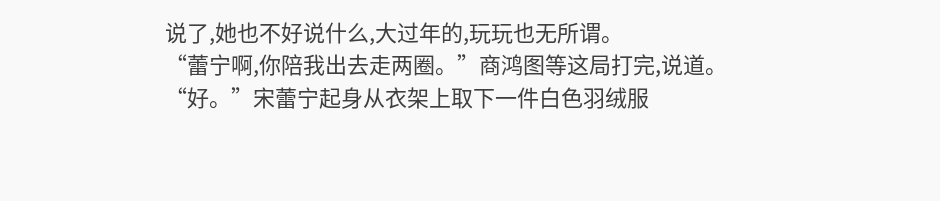说了,她也不好说什么,大过年的,玩玩也无所谓。
“蕾宁啊,你陪我出去走两圈。”商鸿图等这局打完,说道。
“好。”宋蕾宁起身从衣架上取下一件白色羽绒服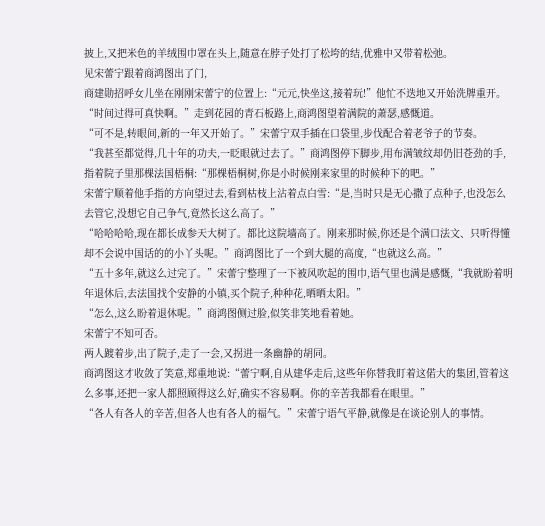披上,又把米色的羊绒围巾罩在头上,随意在脖子处打了松垮的结,优雅中又带着松弛。
见宋蕾宁跟着商鸿图出了门,
商建勋招呼女儿坐在刚刚宋蕾宁的位置上:“元元,快坐这,接着玩!”他忙不迭地又开始洗牌重开。
“时间过得可真快啊。”走到花园的青石板路上,商鸿图望着满院的萧瑟,感慨道。
“可不是,转眼间,新的一年又开始了。”宋蕾宁双手插在口袋里,步伐配合着老爷子的节奏。
“我甚至都觉得,几十年的功夫,一眨眼就过去了。”商鸿图停下脚步,用布满皱纹却仍旧苍劲的手,指着院子里那棵法国梧桐:“那棵梧桐树,你是小时候刚来家里的时候种下的吧。”
宋蕾宁顺着他手指的方向望过去,看到枯枝上沾着点白雪:“是,当时只是无心撒了点种子,也没怎么去管它,没想它自己争气,竟然长这么高了。”
“哈哈哈哈,现在都长成参天大树了。都比这院墙高了。刚来那时候,你还是个满口法文、只听得懂却不会说中国话的的小丫头呢。”商鸿图比了一个到大腿的高度,“也就这么高。”
“五十多年,就这么过完了。”宋蕾宁整理了一下被风吹起的围巾,语气里也满是感慨,“我就盼着明年退休后,去法国找个安静的小镇,买个院子,种种花,晒晒太阳。”
“怎么,这么盼着退休呢。”商鸿图侧过脸,似笑非笑地看着她。
宋蕾宁不知可否。
两人踱着步,出了院子,走了一会,又拐进一条幽静的胡同。
商鸿图这才收敛了笑意,郑重地说:“蕾宁啊,自从建华走后,这些年你替我盯着这偌大的集团,管着这么多事,还把一家人都照顾得这么好,确实不容易啊。你的辛苦我都看在眼里。”
“各人有各人的辛苦,但各人也有各人的福气。”宋蕾宁语气平静,就像是在谈论别人的事情。